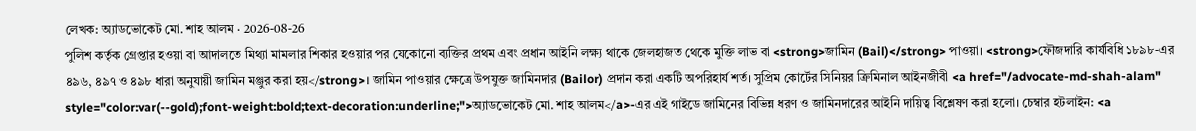লেখক: অ্যাডভোকেট মো. শাহ আলম · 2026-08-26
পুলিশ কর্তৃক গ্রেপ্তার হওয়া বা আদালতে মিথ্যা মামলার শিকার হওয়ার পর যেকোনো ব্যক্তির প্রথম এবং প্রধান আইনি লক্ষ্য থাকে জেলহাজত থেকে মুক্তি লাভ বা <strong>জামিন (Bail)</strong> পাওয়া। <strong>ফৌজদারি কার্যবিধি ১৮৯৮-এর ৪৯৬, ৪৯৭ ও ৪৯৮ ধারা অনুযায়ী জামিন মঞ্জুর করা হয়</strong>। জামিন পাওয়ার ক্ষেত্রে উপযুক্ত জামিনদার (Bailor) প্রদান করা একটি অপরিহার্য শর্ত। সুপ্রিম কোর্টের সিনিয়র ক্রিমিনাল আইনজীবী <a href="/advocate-md-shah-alam" style="color:var(--gold);font-weight:bold;text-decoration:underline;">অ্যাডভোকেট মো. শাহ আলম</a>-এর এই গাইডে জামিনের বিভিন্ন ধরণ ও জামিনদারের আইনি দায়িত্ব বিশ্লেষণ করা হলো। চেম্বার হটলাইন: <a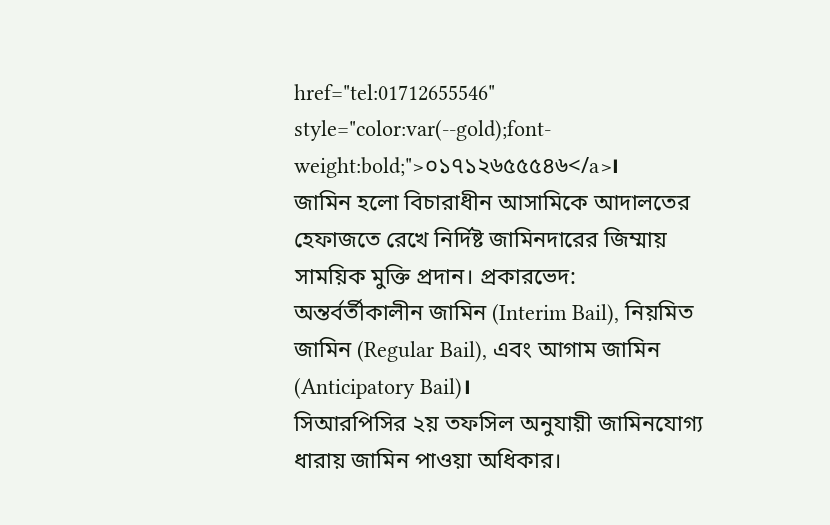href="tel:01712655546" style="color:var(--gold);font-weight:bold;">০১৭১২৬৫৫৫৪৬</a>।
জামিন হলো বিচারাধীন আসামিকে আদালতের হেফাজতে রেখে নির্দিষ্ট জামিনদারের জিম্মায় সাময়িক মুক্তি প্রদান। প্রকারভেদ: অন্তর্বর্তীকালীন জামিন (Interim Bail), নিয়মিত জামিন (Regular Bail), এবং আগাম জামিন (Anticipatory Bail)।
সিআরপিসির ২য় তফসিল অনুযায়ী জামিনযোগ্য ধারায় জামিন পাওয়া অধিকার।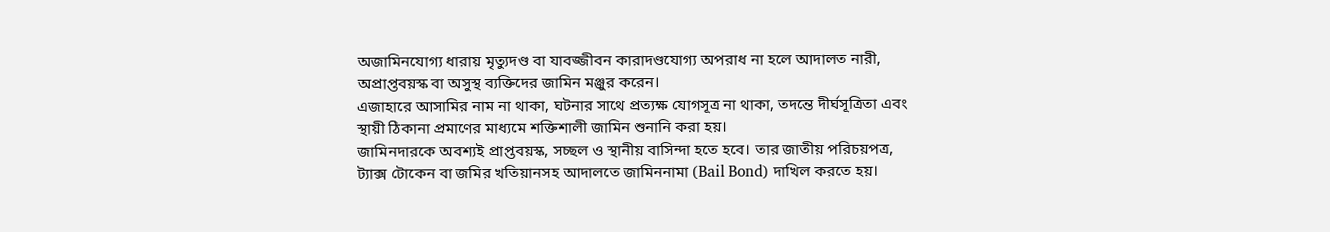অজামিনযোগ্য ধারায় মৃত্যুদণ্ড বা যাবজ্জীবন কারাদণ্ডযোগ্য অপরাধ না হলে আদালত নারী, অপ্রাপ্তবয়স্ক বা অসুস্থ ব্যক্তিদের জামিন মঞ্জুর করেন।
এজাহারে আসামির নাম না থাকা, ঘটনার সাথে প্রত্যক্ষ যোগসূত্র না থাকা, তদন্তে দীর্ঘসূত্রিতা এবং স্থায়ী ঠিকানা প্রমাণের মাধ্যমে শক্তিশালী জামিন শুনানি করা হয়।
জামিনদারকে অবশ্যই প্রাপ্তবয়স্ক, সচ্ছল ও স্থানীয় বাসিন্দা হতে হবে। তার জাতীয় পরিচয়পত্র, ট্যাক্স টোকেন বা জমির খতিয়ানসহ আদালতে জামিননামা (Bail Bond) দাখিল করতে হয়।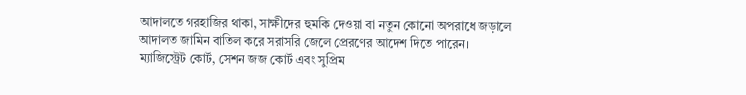আদালতে গরহাজির থাকা, সাক্ষীদের হুমকি দেওয়া বা নতুন কোনো অপরাধে জড়ালে আদালত জামিন বাতিল করে সরাসরি জেলে প্রেরণের আদেশ দিতে পারেন।
ম্যাজিস্ট্রেট কোর্ট, সেশন জজ কোর্ট এবং সুপ্রিম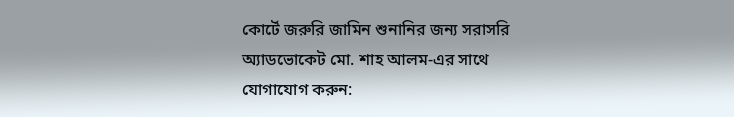কোর্টে জরুরি জামিন শুনানির জন্য সরাসরি অ্যাডভোকেট মো. শাহ আলম-এর সাথে যোগাযোগ করুন: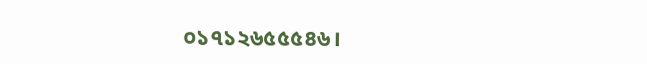০১৭১২৬৫৫৫৪৬।